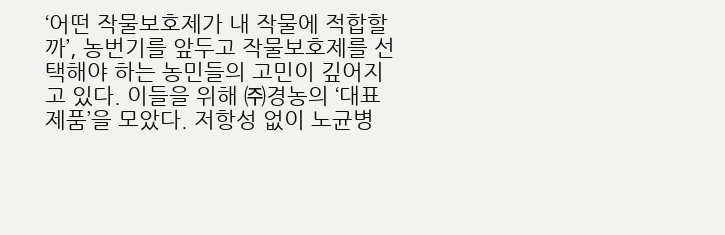‘어떤 작물보호제가 내 작물에 적합할까’, 농번기를 앞두고 작물보호제를 선택해야 하는 농민들의 고민이 깊어지고 있다. 이들을 위해 ㈜경농의 ‘대표 제품’을 모았다. 저항성 없이 노균병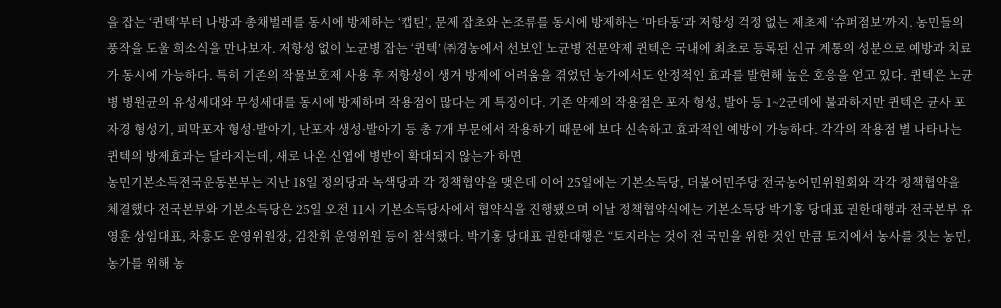을 잡는 ‘퀸텍’부터 나방과 총채벌레를 동시에 방제하는 ‘캡틴’, 문제 잡초와 논조류를 동시에 방제하는 ‘마타동’과 저항성 걱정 없는 제초제 ‘슈퍼점보’까지. 농민들의 풍작을 도울 희소식을 만나보자. 저항성 없이 노균병 잡는 ‘퀸텍’ ㈜경농에서 선보인 노균병 전문약제 퀸텍은 국내에 최초로 등록된 신규 계통의 성분으로 예방과 치료가 동시에 가능하다. 특히 기존의 작물보호제 사용 후 저항성이 생겨 방제에 어려움을 겪었던 농가에서도 안정적인 효과를 발현해 높은 호응을 얻고 있다. 퀸텍은 노균병 병원균의 유성세대와 무성세대를 동시에 방제하며 작용점이 많다는 게 특징이다. 기존 약제의 작용점은 포자 형성, 발아 등 1~2군데에 불과하지만 퀸텍은 균사 포자경 형성기, 피막포자 형성·발아기, 난포자 생성·발아기 등 총 7개 부문에서 작용하기 때문에 보다 신속하고 효과적인 예방이 가능하다. 각각의 작용점 별 나타나는 퀸텍의 방제효과는 달라지는데, 새로 나온 신엽에 병반이 확대되지 않는가 하면
농민기본소득전국운동본부는 지난 18일 정의당과 녹색당과 각 정책협약을 맺은데 이어 25일에는 기본소득당, 더불어민주당 전국농어민위원회와 각각 정책협약을 체결했다 전국본부와 기본소득당은 25일 오전 11시 기본소득당사에서 협약식을 진행됐으며 이날 정책협약식에는 기본소득당 박기홍 당대표 권한대행과 전국본부 유영훈 상임대표, 차흥도 운영위원장, 김찬휘 운영위원 등이 참석했다. 박기홍 당대표 권한대행은 “토지라는 것이 전 국민을 위한 것인 만큼 토지에서 농사를 짓는 농민, 농가를 위해 농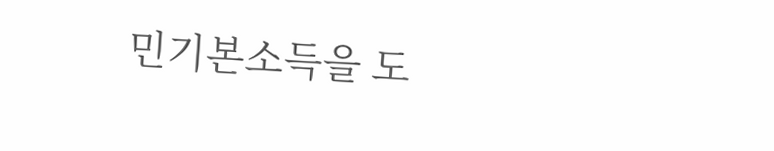민기본소득을 도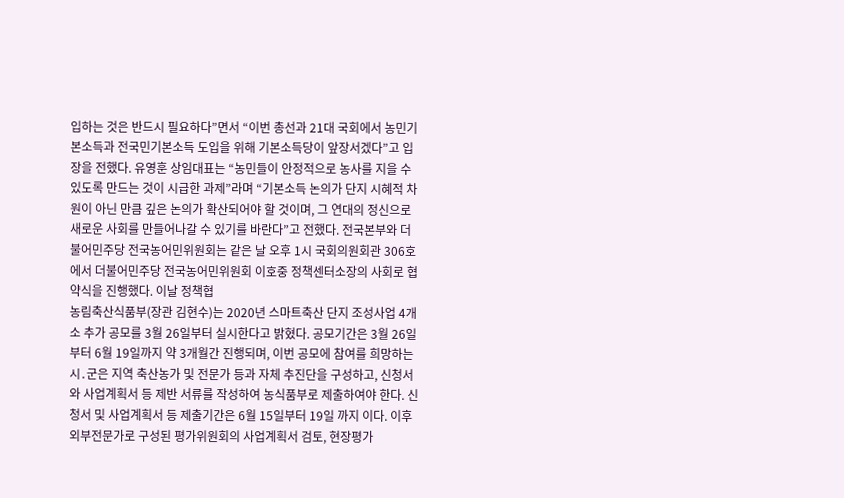입하는 것은 반드시 필요하다”면서 “이번 총선과 21대 국회에서 농민기본소득과 전국민기본소득 도입을 위해 기본소득당이 앞장서겠다”고 입장을 전했다. 유영훈 상임대표는 “농민들이 안정적으로 농사를 지을 수 있도록 만드는 것이 시급한 과제”라며 “기본소득 논의가 단지 시혜적 차원이 아닌 만큼 깊은 논의가 확산되어야 할 것이며, 그 연대의 정신으로 새로운 사회를 만들어나갈 수 있기를 바란다”고 전했다. 전국본부와 더불어민주당 전국농어민위원회는 같은 날 오후 1시 국회의원회관 306호에서 더불어민주당 전국농어민위원회 이호중 정책센터소장의 사회로 협약식을 진행했다. 이날 정책협
농림축산식품부(장관 김현수)는 2020년 스마트축산 단지 조성사업 4개소 추가 공모를 3월 26일부터 실시한다고 밝혔다. 공모기간은 3월 26일부터 6월 19일까지 약 3개월간 진행되며, 이번 공모에 참여를 희망하는 시․군은 지역 축산농가 및 전문가 등과 자체 추진단을 구성하고, 신청서와 사업계획서 등 제반 서류를 작성하여 농식품부로 제출하여야 한다. 신청서 및 사업계획서 등 제출기간은 6월 15일부터 19일 까지 이다. 이후 외부전문가로 구성된 평가위원회의 사업계획서 검토, 현장평가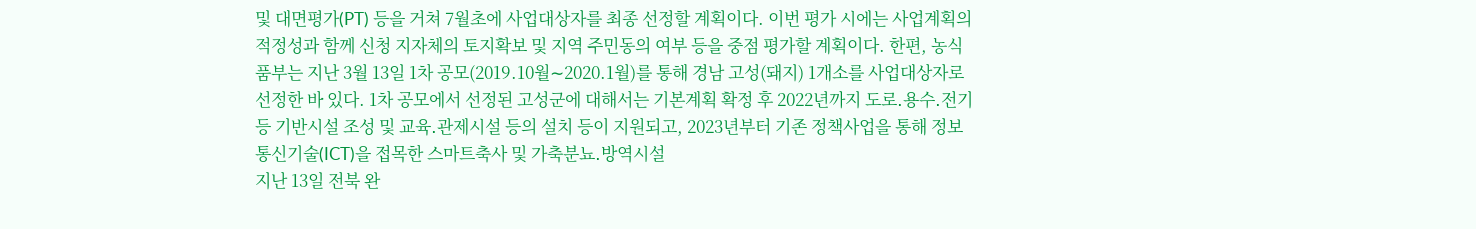및 대면평가(PT) 등을 거쳐 7월초에 사업대상자를 최종 선정할 계획이다. 이번 평가 시에는 사업계획의 적정성과 함께 신청 지자체의 토지확보 및 지역 주민동의 여부 등을 중점 평가할 계획이다. 한편, 농식품부는 지난 3월 13일 1차 공모(2019.10월∼2020.1월)를 통해 경남 고성(돼지) 1개소를 사업대상자로 선정한 바 있다. 1차 공모에서 선정된 고성군에 대해서는 기본계획 확정 후 2022년까지 도로․용수․전기 등 기반시설 조성 및 교육․관제시설 등의 설치 등이 지원되고, 2023년부터 기존 정책사업을 통해 정보통신기술(ICT)을 접목한 스마트축사 및 가축분뇨․방역시설
지난 13일 전북 완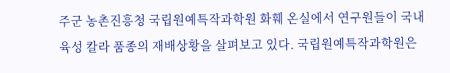주군 농촌진흥청 국립원예특작과학원 화훼 온실에서 연구원들이 국내 육성 칼라 품종의 재배상황을 살펴보고 있다. 국립원예특작과학원은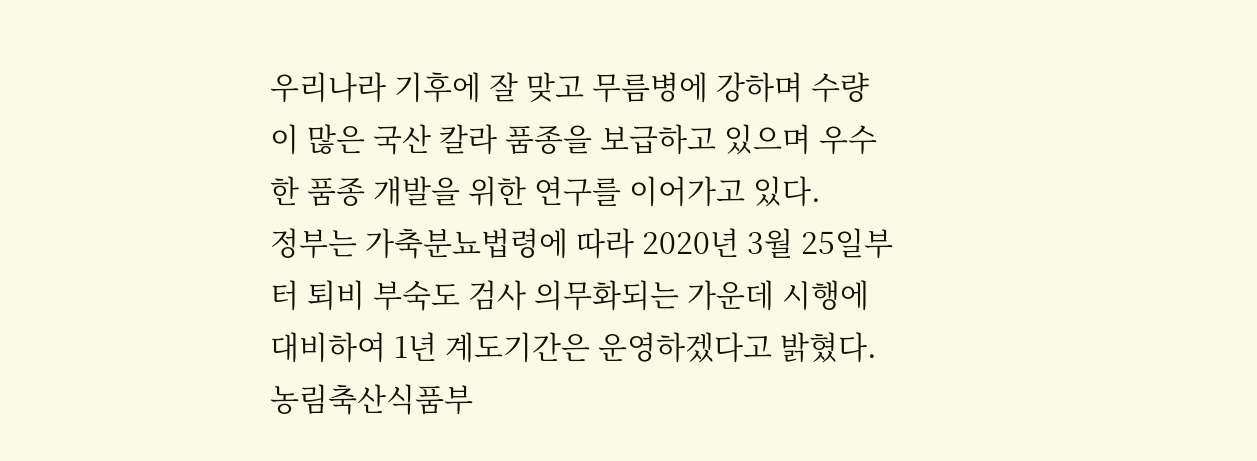우리나라 기후에 잘 맞고 무름병에 강하며 수량이 많은 국산 칼라 품종을 보급하고 있으며 우수한 품종 개발을 위한 연구를 이어가고 있다.
정부는 가축분뇨법령에 따라 2020년 3월 25일부터 퇴비 부숙도 검사 의무화되는 가운데 시행에 대비하여 1년 계도기간은 운영하겠다고 밝혔다. 농림축산식품부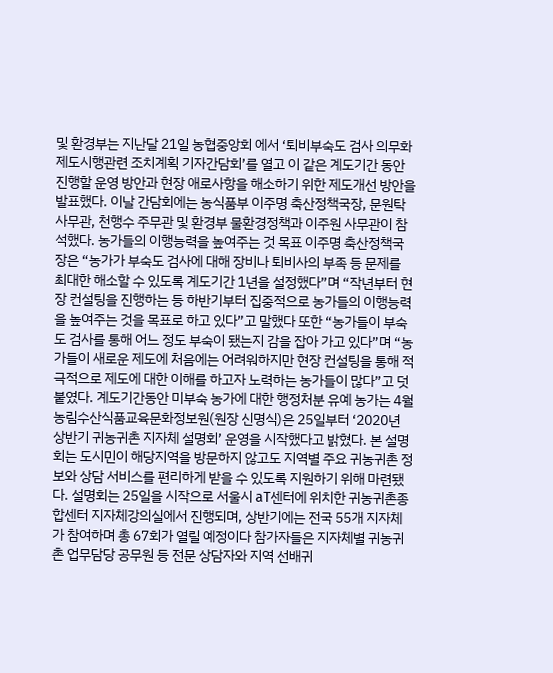및 환경부는 지난달 21일 농협중앙회 에서 ‘퇴비부숙도 검사 의무화 제도시행관련 조치계획 기자간담회’를 열고 이 같은 계도기간 동안 진행할 운영 방안과 현장 애로사항을 해소하기 위한 제도개선 방안을 발표했다. 이날 간담회에는 농식품부 이주명 축산정책국장, 문원탁 사무관, 천행수 주무관 및 환경부 물환경정책과 이주원 사무관이 참석했다. 농가들의 이행능력을 높여주는 것 목표 이주명 축산정책국장은 “농가가 부숙도 검사에 대해 장비나 퇴비사의 부족 등 문제를 최대한 해소할 수 있도록 계도기간 1년을 설정했다”며 “작년부터 현장 컨설팅을 진행하는 등 하반기부터 집중적으로 농가들의 이행능력을 높여주는 것을 목표로 하고 있다”고 말했다 또한 “농가들이 부숙도 검사를 통해 어느 정도 부숙이 됐는지 감을 잡아 가고 있다”며 “농가들이 새로운 제도에 처음에는 어려워하지만 현장 컨설팅을 통해 적극적으로 제도에 대한 이해를 하고자 노력하는 농가들이 많다”고 덧붙였다. 계도기간동안 미부숙 농가에 대한 행정처분 유예 농가는 4월
농림수산식품교육문화정보원(원장 신명식)은 25일부터 ‘2020년 상반기 귀농귀촌 지자체 설명회’ 운영을 시작했다고 밝혔다. 본 설명회는 도시민이 해당지역을 방문하지 않고도 지역별 주요 귀농귀촌 정보와 상담 서비스를 편리하게 받을 수 있도록 지원하기 위해 마련됐다. 설명회는 25일을 시작으로 서울시 aT센터에 위치한 귀농귀촌종합센터 지자체강의실에서 진행되며, 상반기에는 전국 55개 지자체가 참여하며 총 67회가 열릴 예정이다 참가자들은 지자체별 귀농귀촌 업무담당 공무원 등 전문 상담자와 지역 선배귀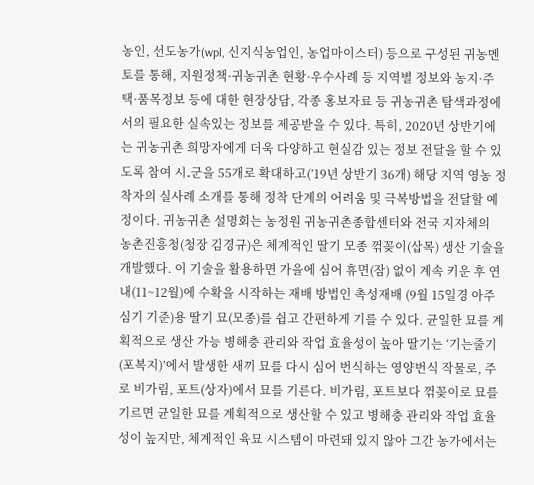농인, 선도농가(wpl, 신지식농업인, 농업마이스터) 등으로 구성된 귀농멘토를 통해, 지원정책·귀농귀촌 현황·우수사례 등 지역별 정보와 농지·주택·품목정보 등에 대한 현장상담, 각종 홍보자료 등 귀농귀촌 탐색과정에서의 필요한 실속있는 정보를 제공받을 수 있다. 특히, 2020년 상반기에는 귀농귀촌 희망자에게 더욱 다양하고 현실감 있는 정보 전달을 할 수 있도록 참여 시․군을 55개로 확대하고(’19년 상반기 36개) 해당 지역 영농 정착자의 실사례 소개를 통해 정착 단계의 어려움 및 극복방법을 전달할 예정이다. 귀농귀촌 설명회는 농정원 귀농귀촌종합센터와 전국 지자체의
농촌진흥청(청장 김경규)은 체계적인 딸기 모종 꺾꽂이(삽목) 생산 기술을 개발했다. 이 기술을 활용하면 가을에 심어 휴면(잠) 없이 계속 키운 후 연내(11~12월)에 수확을 시작하는 재배 방법인 촉성재배 (9월 15일경 아주심기 기준)용 딸기 묘(모종)를 쉽고 간편하게 기를 수 있다. 균일한 묘를 계획적으로 생산 가능 병해충 관리와 작업 효율성이 높아 딸기는 ‘기는줄기(포복지)’에서 발생한 새끼 묘를 다시 심어 번식하는 영양번식 작물로, 주로 비가림, 포트(상자)에서 묘를 기른다. 비가림, 포트보다 꺾꽂이로 묘를 기르면 균일한 묘를 계획적으로 생산할 수 있고 병해충 관리와 작업 효율성이 높지만, 체계적인 육묘 시스템이 마련돼 있지 않아 그간 농가에서는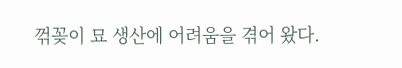꺾꽂이 묘 생산에 어려움을 겪어 왔다.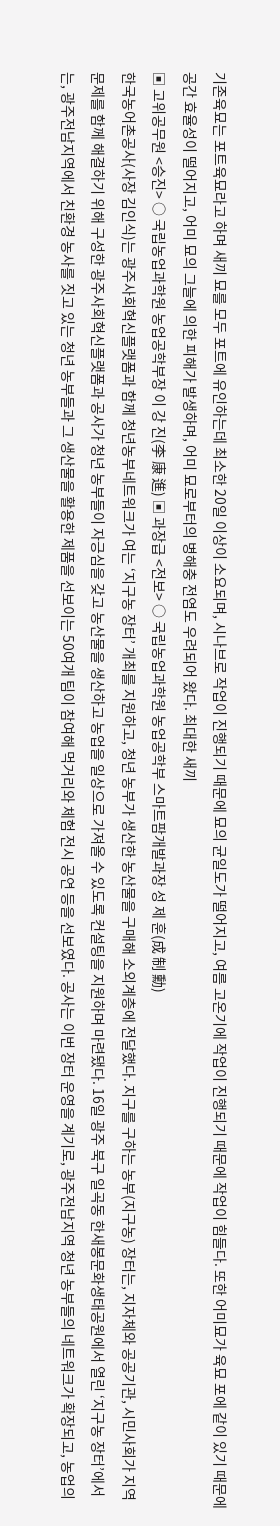기존육묘는 포트육묘라고 하며 새끼 묘를 모두 포트에 유인하는데 최소한 20일 이상이 소요되며, 시나브로 작업이 진행되기 때문에 묘의 균일도가 떨어지고, 여름 고온기에 작업이 진행되기 때문에 작업이 힘들다. 또한 어미묘가 육묘 포에 같이 있기 때문에 공간 효율성이 떨어지고, 어미 묘의 그늘에 의한 피해가 발생하며, 어미 묘로부터의 병해충 전염도 우려되어 왔다. 최대한 새끼
▣ 고위공무원 <승진> ○ 국립농업과학원 농업공학부장 이 강 진(李 康 進) ▣ 과장급 <전보> ○ 국립농업과학원 농업공학부 스마트팜개발과장 성 제 훈(成 制 勳)
한국농어촌공사(사장 김인식)는 광주사회혁신플랫폼과 함께 청년농부네트워크가 여는 ‘지구농 장터’ 개최를 지원하고, 청년 농부가 생산한 농산물을 구매해 소외계층에 전달했다. 지구를 구하는 농부(지구농) 장터는, 지자체와 공공기관, 시민사회가 지역문제를 함께 해결하기 위해 구성한 광주사회혁신플랫폼과 공사가 청년 농부들이 자긍심을 갖고 농산물을 생산하고 농업을 일상으로 가져올 수 있도록 컨설팅을 지원하며 마련됐다. 16일 광주 북구 일곡동 한새봉문화생태공원에서 열린 ‘지구농 장터’에서는, 광주전남지역에서 친환경 농사를 짓고 있는 청년 농부들과 그 생산물을 활용한 제품을 선보이는 50여개 팀이 참여해 먹거리와 체험 전시 공연 등을 선보였다. 공사는 이번 장터 운영을 계기로, 광주전남지역 청년 농부들의 네트워크가 확장되고, 농업의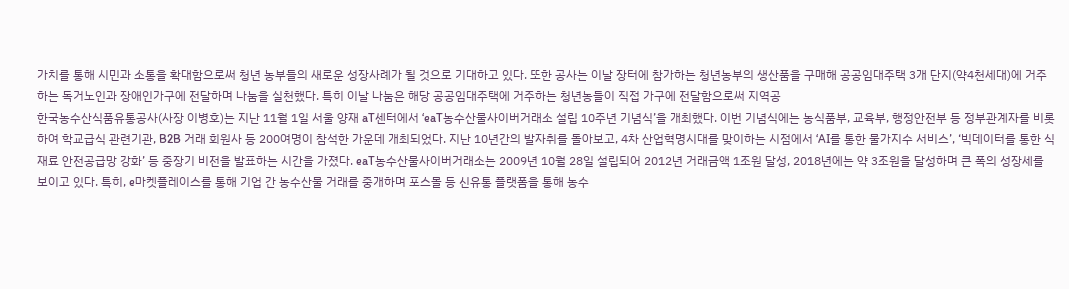가치를 통해 시민과 소통을 확대함으로써 청년 농부들의 새로운 성장사례가 될 것으로 기대하고 있다. 또한 공사는 이날 장터에 참가하는 청년농부의 생산품을 구매해 공공임대주택 3개 단지(약4천세대)에 거주하는 독거노인과 장애인가구에 전달하며 나눔을 실천했다. 특히 이날 나눔은 해당 공공임대주택에 거주하는 청년농들이 직접 가구에 전달함으로써 지역공
한국농수산식품유통공사(사장 이병호)는 지난 11월 1일 서울 양재 aT센터에서 ‘eaT농수산물사이버거래소 설립 10주년 기념식’을 개최했다. 이번 기념식에는 농식품부, 교육부, 행정안전부 등 정부관계자를 비롯하여 학교급식 관련기관, B2B 거래 회원사 등 200여명이 참석한 가운데 개최되었다. 지난 10년간의 발자취를 돌아보고, 4차 산업혁명시대를 맞이하는 시점에서 ‘AI를 통한 물가지수 서비스’, ‘빅데이터를 통한 식재료 안전공급망 강화’ 등 중장기 비전을 발표하는 시간을 가졌다. eaT농수산물사이버거래소는 2009년 10월 28일 설립되어 2012년 거래금액 1조원 달성, 2018년에는 약 3조원을 달성하며 큰 폭의 성장세를 보이고 있다. 특히, e마켓플레이스를 통해 기업 간 농수산물 거래를 중개하며 포스몰 등 신유통 플랫폼을 통해 농수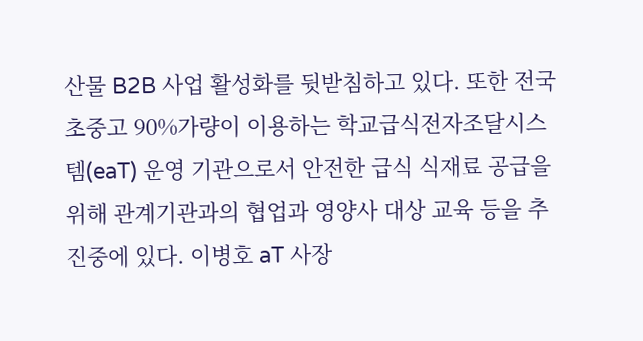산물 B2B 사업 활성화를 뒷받침하고 있다. 또한 전국 초중고 90%가량이 이용하는 학교급식전자조달시스템(eaT) 운영 기관으로서 안전한 급식 식재료 공급을 위해 관계기관과의 협업과 영양사 대상 교육 등을 추진중에 있다. 이병호 aT 사장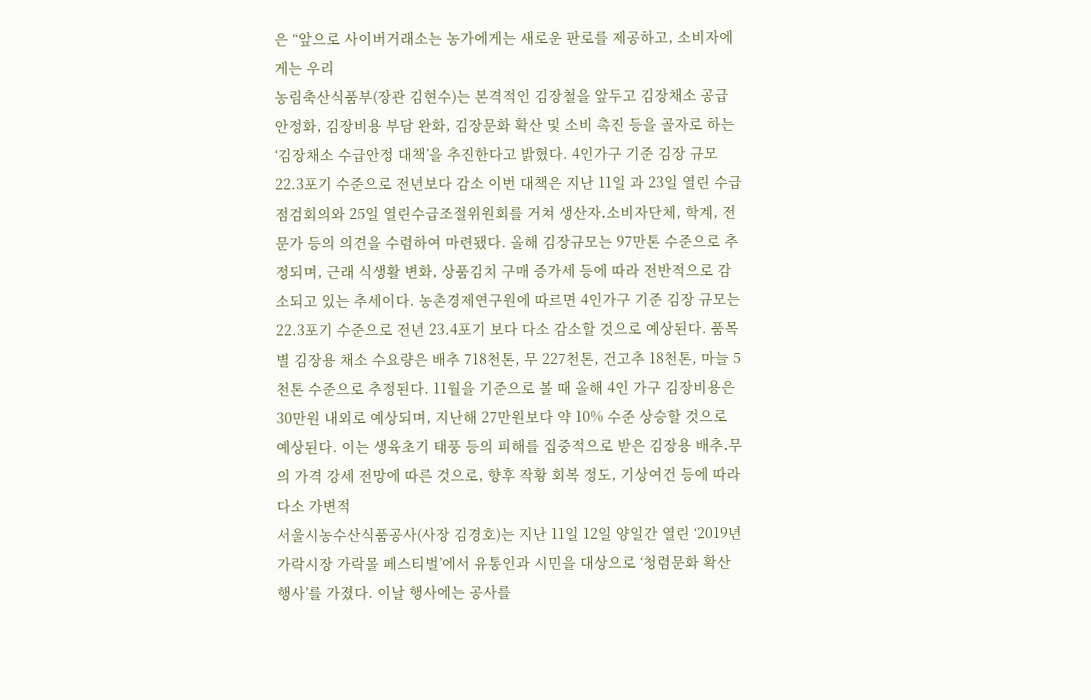은 “앞으로 사이버거래소는 농가에게는 새로운 판로를 제공하고, 소비자에게는 우리
농림축산식품부(장관 김현수)는 본격적인 김장철을 앞두고 김장채소 공급 안정화, 김장비용 부담 완화, 김장문화 확산 및 소비 촉진 등을 골자로 하는 ‘김장채소 수급안정 대책’을 추진한다고 밝혔다. 4인가구 기준 김장 규모 22.3포기 수준으로 전년보다 감소 이번 대책은 지난 11일 과 23일 열린 수급점검회의와 25일 열린수급조절위원회를 거쳐 생산자․소비자단체, 학계, 전문가 등의 의견을 수렴하여 마련됐다. 올해 김장규모는 97만톤 수준으로 추정되며, 근래 식생활 변화, 상품김치 구매 증가세 등에 따라 전반적으로 감소되고 있는 추세이다. 농촌경제연구원에 따르면 4인가구 기준 김장 규모는 22.3포기 수준으로 전년 23.4포기 보다 다소 감소할 것으로 예상된다. 품목별 김장용 채소 수요량은 배추 718천톤, 무 227천톤, 건고추 18천톤, 마늘 5천톤 수준으로 추정된다. 11월을 기준으로 볼 때 올해 4인 가구 김장비용은 30만원 내외로 예상되며, 지난해 27만원보다 약 10% 수준 상승할 것으로 예상된다. 이는 생육초기 태풍 등의 피해를 집중적으로 받은 김장용 배추․무의 가격 강세 전망에 따른 것으로, 향후 작황 회복 정도, 기상여건 등에 따라 다소 가변적
서울시농수산식품공사(사장 김경호)는 지난 11일 12일 양일간 열린 ‘2019년 가락시장 가락몰 페스티벌’에서 유통인과 시민을 대상으로 ‘청렴문화 확산 행사’를 가졌다. 이날 행사에는 공사를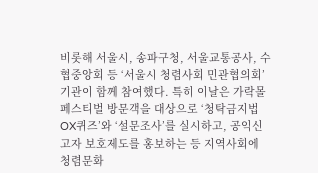비롯해 서울시, 송파구청, 서울교통공사, 수협중앙회 등 ‘서울시 청렴사회 민관협의회’ 기관이 함께 참여했다. 특히 이날은 가락몰 페스티벌 방문객을 대상으로 ‘청탁금지법 OX퀴즈’와 ‘설문조사’를 실시하고, 공익신고자 보호제도를 홍보하는 등 지역사회에 청렴문화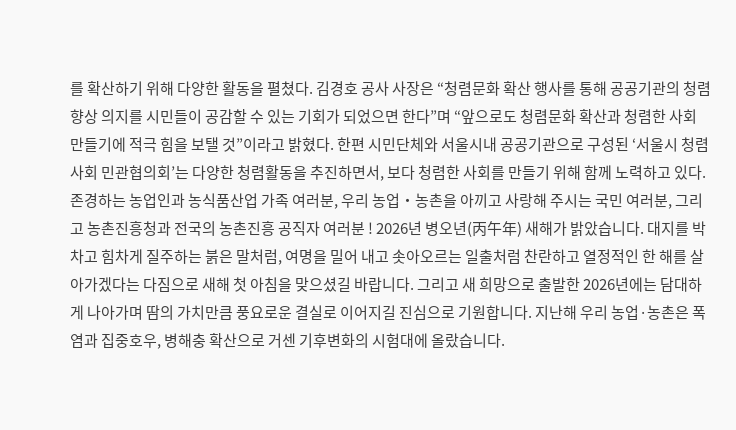를 확산하기 위해 다양한 활동을 펼쳤다. 김경호 공사 사장은 “청렴문화 확산 행사를 통해 공공기관의 청렴 향상 의지를 시민들이 공감할 수 있는 기회가 되었으면 한다”며 “앞으로도 청렴문화 확산과 청렴한 사회 만들기에 적극 힘을 보탤 것”이라고 밝혔다. 한편 시민단체와 서울시내 공공기관으로 구성된 ‘서울시 청렴사회 민관협의회’는 다양한 청렴활동을 추진하면서, 보다 청렴한 사회를 만들기 위해 함께 노력하고 있다.
존경하는 농업인과 농식품산업 가족 여러분, 우리 농업‧농촌을 아끼고 사랑해 주시는 국민 여러분, 그리고 농촌진흥청과 전국의 농촌진흥 공직자 여러분 ! 2026년 병오년(丙午年) 새해가 밝았습니다. 대지를 박차고 힘차게 질주하는 붉은 말처럼, 여명을 밀어 내고 솟아오르는 일출처럼 찬란하고 열정적인 한 해를 살아가겠다는 다짐으로 새해 첫 아침을 맞으셨길 바랍니다. 그리고 새 희망으로 출발한 2026년에는 담대하게 나아가며 땀의 가치만큼 풍요로운 결실로 이어지길 진심으로 기원합니다. 지난해 우리 농업·농촌은 폭염과 집중호우, 병해충 확산으로 거센 기후변화의 시험대에 올랐습니다.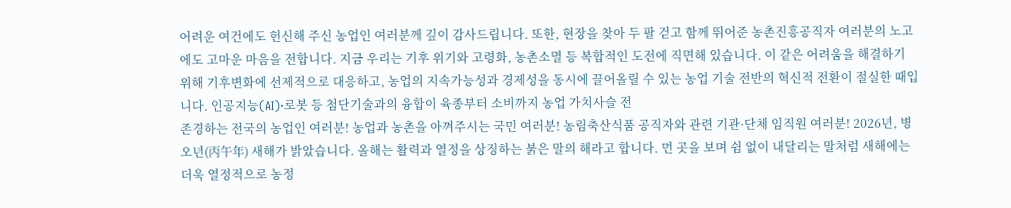어려운 여건에도 헌신해 주신 농업인 여러분께 깊이 감사드립니다. 또한, 현장을 찾아 두 팔 걷고 함께 뛰어준 농촌진흥공직자 여러분의 노고에도 고마운 마음을 전합니다. 지금 우리는 기후 위기와 고령화, 농촌소멸 등 복합적인 도전에 직면해 있습니다. 이 같은 어려움을 해결하기 위해 기후변화에 선제적으로 대응하고, 농업의 지속가능성과 경제성을 동시에 끌어올릴 수 있는 농업 기술 전반의 혁신적 전환이 절실한 때입니다. 인공지능(AI)·로봇 등 첨단기술과의 융합이 육종부터 소비까지 농업 가치사슬 전
존경하는 전국의 농업인 여러분! 농업과 농촌을 아껴주시는 국민 여러분! 농림축산식품 공직자와 관련 기관·단체 임직원 여러분! 2026년, 병오년(丙午年) 새해가 밝았습니다. 올해는 활력과 열정을 상징하는 붉은 말의 해라고 합니다. 먼 곳을 보며 쉼 없이 내달리는 말처럼 새해에는 더욱 열정적으로 농정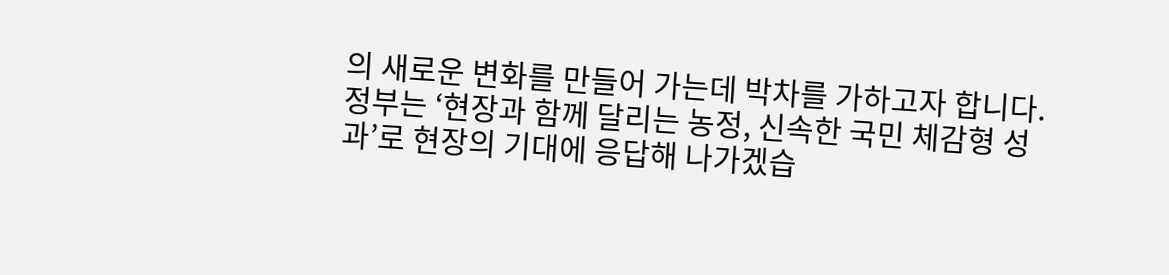의 새로운 변화를 만들어 가는데 박차를 가하고자 합니다. 정부는 ‘현장과 함께 달리는 농정, 신속한 국민 체감형 성과’로 현장의 기대에 응답해 나가겠습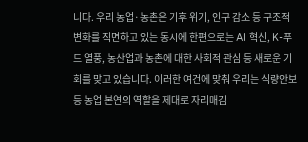니다. 우리 농업·농촌은 기후 위기, 인구 감소 등 구조적 변화를 직면하고 있는 동시에 한편으로는 AI 혁신, K-푸드 열풍, 농산업과 농촌에 대한 사회적 관심 등 새로운 기회를 맞고 있습니다. 이러한 여건에 맞춰 우리는 식량안보 등 농업 본연의 역할을 제대로 자리매김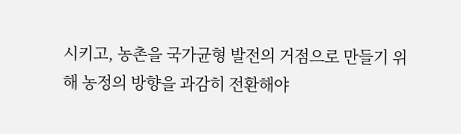시키고, 농촌을 국가균형 발전의 거점으로 만들기 위해 농정의 방향을 과감히 전환해야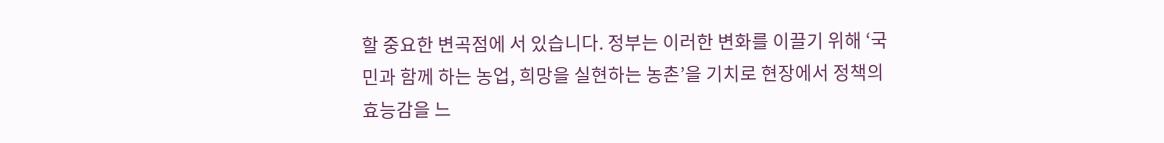할 중요한 변곡점에 서 있습니다. 정부는 이러한 변화를 이끌기 위해 ‘국민과 함께 하는 농업, 희망을 실현하는 농촌’을 기치로 현장에서 정책의 효능감을 느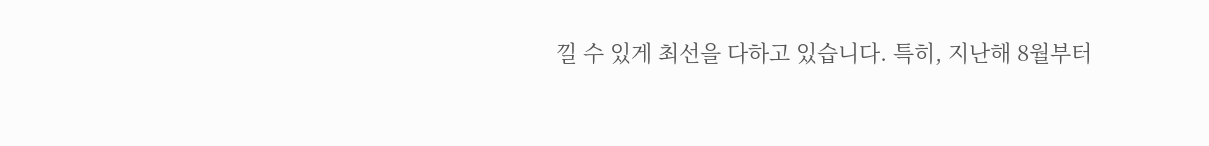낄 수 있게 최선을 다하고 있습니다. 특히, 지난해 8월부터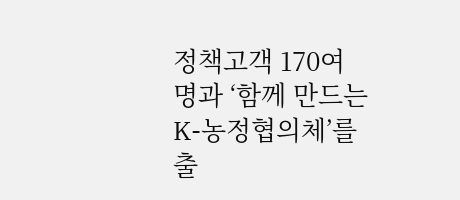정책고객 170여 명과 ‘함께 만드는 K-농정협의체’를 출